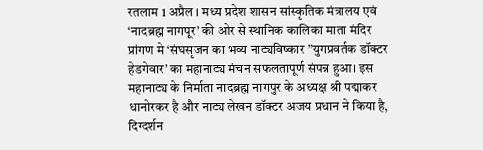रतलाम 1 अप्रैल । मध्य प्रदेश शासन सांस्कृतिक मंत्रालय एवं ‘नादब्रह्म नागपूर’ की ओर से स्थानिक कालिका माता मंदिर प्रांगण मे ‘संघसृजन का भव्य नाट्यविष्कार ”युगप्रवर्तक डॉक्टर हेडगेवार’ का महानाट्य मंचन सफलतापूर्ण संपन्न हुआ। इस महानाट्य के निर्माता नादब्रह्म नागपुर के अध्यक्ष श्री पद्माकर धानोरकर है और नाट्य लेखन डॉक्टर अजय प्रधान ने किया है, दिग्दर्शन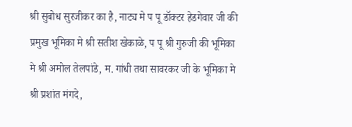श्री सुबोध सुरजीकर का है, नाट्य मे प पू डॉक्टर हेडगेवार जी की प्रमुख भूमिका मे श्री सतीश खेकाळे, प पू श्री गुरुजी की भूमिका मे श्री अमोल तेलपांडे, म. गांधी तथा सावरकर जी के भूमिका मे श्री प्रशांत मंगदे,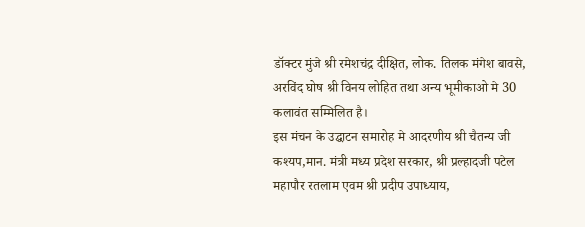डॉक्टर मुंजे श्री रमेशचंद्र दीक्षित, लोक. तिलक मंगेश बावसे, अरविंद घोष श्री विनय लोहित तथा अन्य भूमीकाओ मे 30 कलावंत सम्मिलित है।
इस मंचन के उद्घाटन समारोह मे आदरणीय श्री चैतन्य जी कश्यप,मान. मंत्री मध्य प्रदेश सरकार, श्री प्रल्हादजी पटेल महापौर रतलाम एवम श्री प्रदीप उपाध्याय,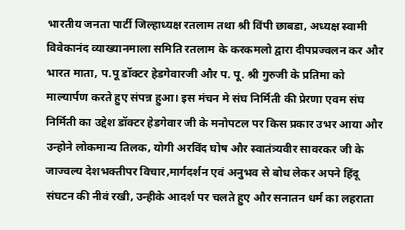भारतीय जनता पार्टी जिल्हाध्यक्ष रतलाम तथा श्री विंपी छाबडा, अध्यक्ष स्वामी विवेकानंद व्याख्यानमाला समिति रतलाम के करकमलो द्वारा दीपप्रज्वलन कर और भारत माता, प.पू डॉक्टर हेडगेवारजी और प. पू. श्री गुरुजी के प्रतिमा को माल्यार्पण करते हुए संपन्न हुआ। इस मंचन मे संघ निर्मिती की प्रेरणा एवम संघ निर्मिती का उद्देश डॉक्टर हेडगेवार जी के मनोपटल पर किस प्रकार उभर आया और उन्होने लोकमान्य तिलक, योगी अरविंद घोष और स्वातंत्र्यवीर सावरकर जी के जाज्वल्य देशभक्तीपर विचार,मार्गदर्शन एवं अनुभव से बोध लेकर अपने हिंदू संघटन की नीवं रखी, उन्हीके आदर्श पर चलते हुए और सनातन धर्म का लहराता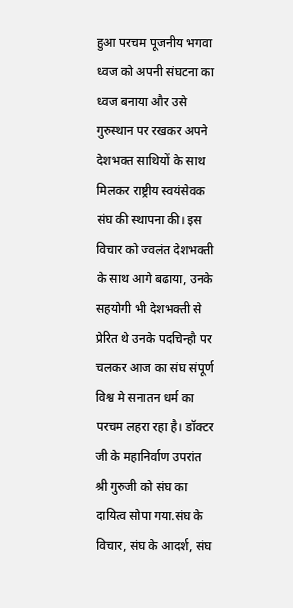हुआ परचम पूजनीय भगवा ध्वज को अपनी संघटना का ध्वज बनाया और उसे गुरुस्थान पर रखकर अपने देशभक्त साथियों के साथ मिलकर राष्ट्रीय स्वयंसेवक संघ की स्थापना की। इस विचार को ज्वलंत देशभक्ती के साथ आगे बढाया, उनके सहयोगी भी देशभक्ती से प्रेरित थे उनके पदचिन्हौ पर चलकर आज का संघ संपूर्ण विश्व मे सनातन धर्म का परचम लहरा रहा है। डॉक्टर जी के महानिर्वाण उपरांत श्री गुरुजी को संघ का दायित्व सोपा गया.संघ के विचार, संघ के आदर्श, संघ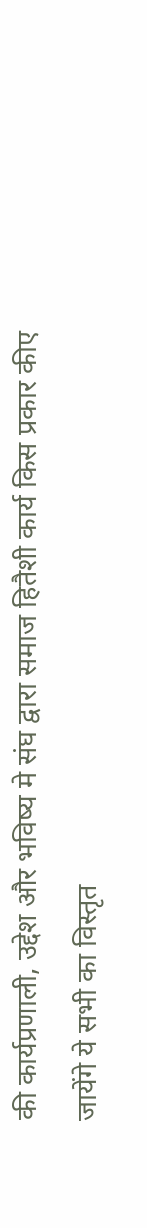की कार्यप्रणाली, उद्देश और भविष्य मे संघ द्वारा समाज हितैशी कार्य किस प्रकार कीए जायेंगे ये सभी का विस्तृत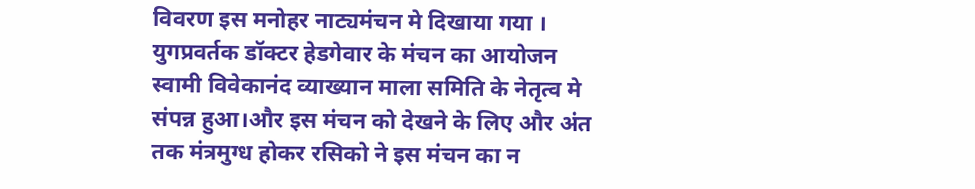विवरण इस मनोहर नाट्यमंचन मे दिखाया गया । युगप्रवर्तक डॉक्टर हेडगेवार के मंचन का आयोजन स्वामी विवेकानंद व्याख्यान माला समिति के नेतृत्व मे संपन्न हुआ।और इस मंचन को देखने के लिए और अंत तक मंत्रमुग्ध होकर रसिको ने इस मंचन का न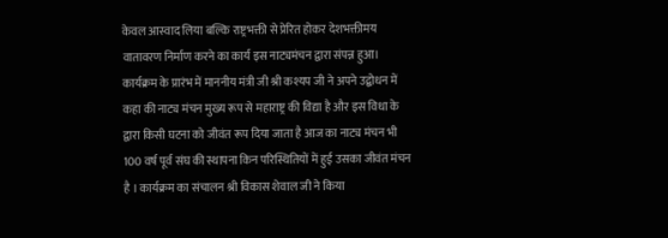केवल आस्वाद लिया बल्कि राष्ट्रभक्ती से प्रेरित होकर देशभक्तीमय वातावरण निर्माण करने का कार्य इस नाट्यमंचन द्वारा संपन्न हुआ। कार्यक्रम के प्रारंभ में माननीय मंत्री जी श्री कश्यप जी ने अपने उद्बोधन में कहा की नाट्य मंचन मुख्य रूप से महाराष्ट्र की विद्या है और इस विधा के द्वारा किसी घटना को जीवंत रूप दिया जाता है आज का नाट्य मंचन भी 100 वर्ष पूर्व संघ की स्थापना किन परिस्थितियों में हुई उसका जीवंत मंचन है । कार्यक्रम का संचालन श्री विकास शेवाल जी ने किया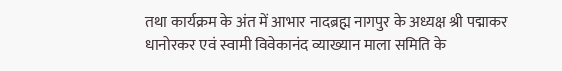तथा कार्यक्रम के अंत में आभार नादब्रह्म नागपुर के अध्यक्ष श्री पद्माकर धानोरकर एवं स्वामी विवेकानंद व्याख्यान माला समिति के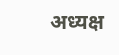अध्यक्ष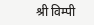श्री विम्पी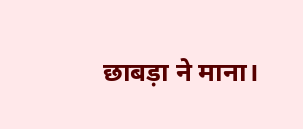छाबड़ा ने माना।